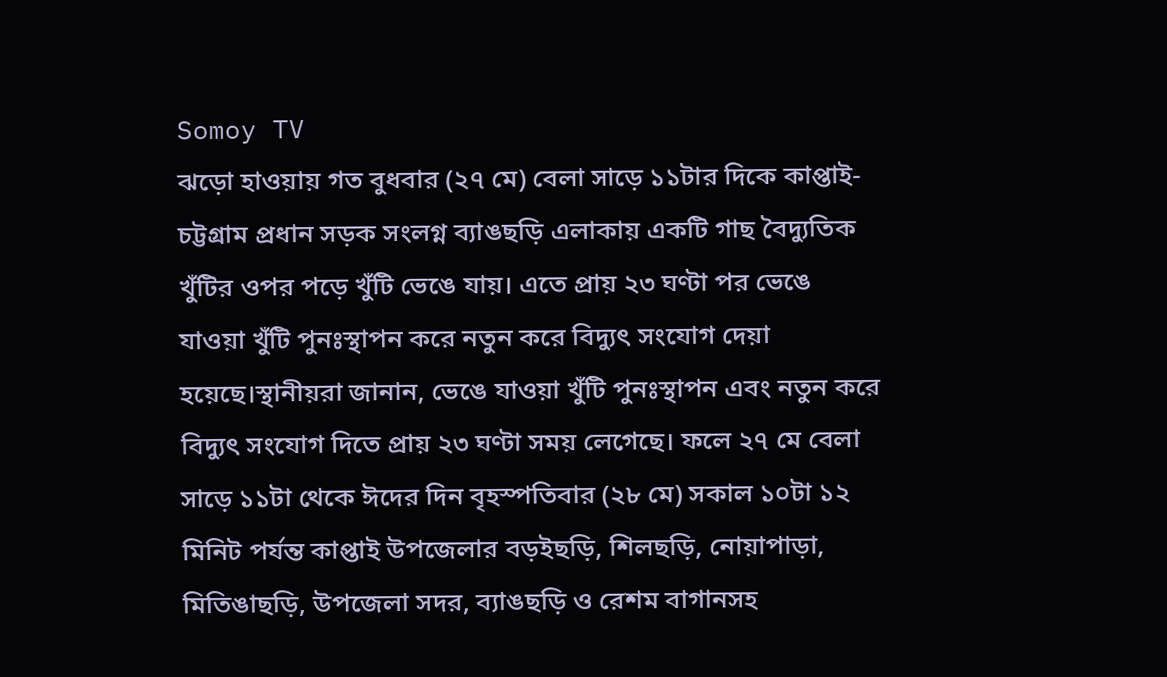Somoy TV
ঝড়ো হাওয়ায় গত বুধবার (২৭ মে) বেলা সাড়ে ১১টার দিকে কাপ্তাই-চট্টগ্রাম প্রধান সড়ক সংলগ্ন ব্যাঙছড়ি এলাকায় একটি গাছ বৈদ্যুতিক খুঁটির ওপর পড়ে খুঁটি ভেঙে যায়। এতে প্রায় ২৩ ঘণ্টা পর ভেঙে যাওয়া খুঁটি পুনঃস্থাপন করে নতুন করে বিদ্যুৎ সংযোগ দেয়া হয়েছে।স্থানীয়রা জানান, ভেঙে যাওয়া খুঁটি পুনঃস্থাপন এবং নতুন করে বিদ্যুৎ সংযোগ দিতে প্রায় ২৩ ঘণ্টা সময় লেগেছে। ফলে ২৭ মে বেলা সাড়ে ১১টা থেকে ঈদের দিন বৃহস্পতিবার (২৮ মে) সকাল ১০টা ১২ মিনিট পর্যন্ত কাপ্তাই উপজেলার বড়ইছড়ি, শিলছড়ি, নোয়াপাড়া, মিতিঙাছড়ি, উপজেলা সদর, ব্যাঙছড়ি ও রেশম বাগানসহ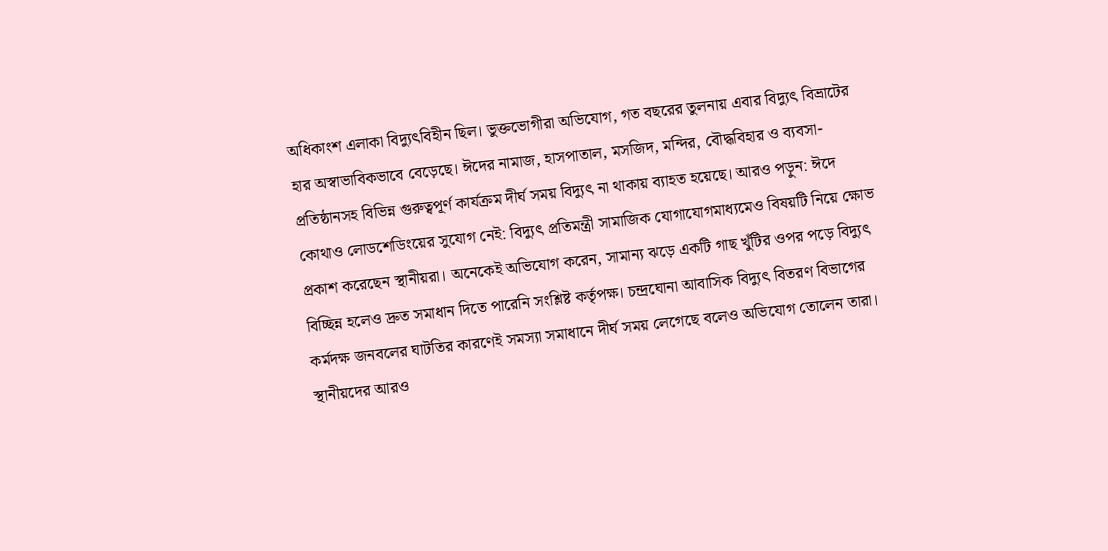অধিকাংশ এলাকা বিদ্যুৎবিহীন ছিল। ভুক্তভোগীরা অভিযোগ, গত বছরের তুলনায় এবার বিদ্যুৎ বিভ্রাটের হার অস্বাভাবিকভাবে বেড়েছে। ঈদের নামাজ, হাসপাতাল, মসজিদ, মন্দির, বৌদ্ধবিহার ও ব্যবসা-প্রতিষ্ঠানসহ বিভিন্ন গুরুত্বপূর্ণ কার্যক্রম দীর্ঘ সময় বিদ্যুৎ না থাকায় ব্যাহত হয়েছে। আরও পড়ুন: ঈদে কোথাও লোডশেডিংয়ের সুযোগ নেই: বিদ্যুৎ প্রতিমন্ত্রী সামাজিক যোগাযোগমাধ্যমেও বিষয়টি নিয়ে ক্ষোভ প্রকাশ করেছেন স্থানীয়রা। অনেকেই অভিযোগ করেন, সামান্য ঝড়ে একটি গাছ খুঁটির ওপর পড়ে বিদ্যুৎ বিচ্ছিন্ন হলেও দ্রুত সমাধান দিতে পারেনি সংশ্লিষ্ট কর্তৃপক্ষ। চন্দ্রঘোনা আবাসিক বিদ্যুৎ বিতরণ বিভাগের কর্মদক্ষ জনবলের ঘাটতির কারণেই সমস্যা সমাধানে দীর্ঘ সময় লেগেছে বলেও অভিযোগ তোলেন তারা। স্থানীয়দের আরও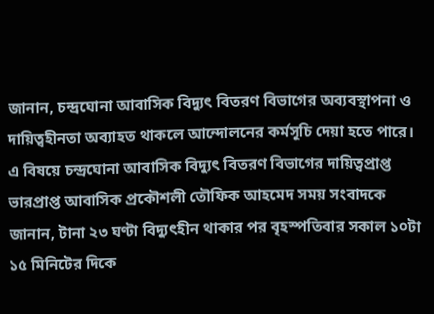জানান, চন্দ্রঘোনা আবাসিক বিদ্যুৎ বিতরণ বিভাগের অব্যবস্থাপনা ও দায়িত্বহীনতা অব্যাহত থাকলে আন্দোলনের কর্মসূচি দেয়া হতে পারে। এ বিষয়ে চন্দ্রঘোনা আবাসিক বিদ্যুৎ বিতরণ বিভাগের দায়িত্বপ্রাপ্ত ভারপ্রাপ্ত আবাসিক প্রকৌশলী তৌফিক আহমেদ সময় সংবাদকে জানান, টানা ২৩ ঘণ্টা বিদ্যুৎহীন থাকার পর বৃহস্পতিবার সকাল ১০টা ১৫ মিনিটের দিকে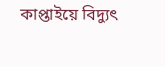কাপ্তাইয়ে বিদ্যুৎ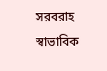সরবরাহ স্বাভাবিক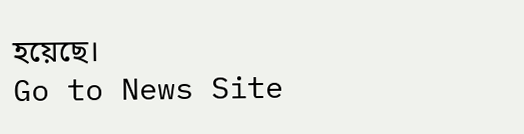হয়েছে।
Go to News Site